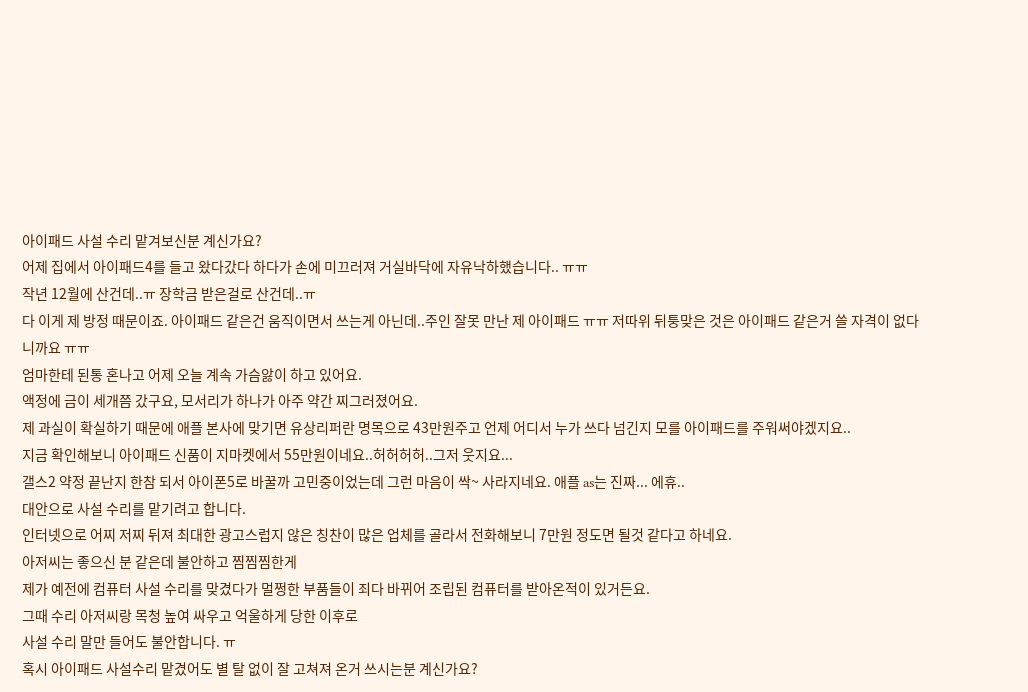아이패드 사설 수리 맡겨보신분 계신가요?
어제 집에서 아이패드4를 들고 왔다갔다 하다가 손에 미끄러져 거실바닥에 자유낙하했습니다.. ㅠㅠ
작년 12월에 산건데..ㅠ 장학금 받은걸로 산건데..ㅠ
다 이게 제 방정 때문이죠. 아이패드 같은건 움직이면서 쓰는게 아닌데..주인 잘못 만난 제 아이패드 ㅠㅠ 저따위 뒤퉁맞은 것은 아이패드 같은거 쓸 자격이 없다니까요 ㅠㅠ
엄마한테 된통 혼나고 어제 오늘 계속 가슴앓이 하고 있어요.
액정에 금이 세개쯤 갔구요, 모서리가 하나가 아주 약간 찌그러졌어요.
제 과실이 확실하기 때문에 애플 본사에 맞기면 유상리퍼란 명목으로 43만원주고 언제 어디서 누가 쓰다 넘긴지 모를 아이패드를 주워써야겠지요..
지금 확인해보니 아이패드 신품이 지마켓에서 55만원이네요..허허허허..그저 웃지요...
갤스2 약정 끝난지 한참 되서 아이폰5로 바꿀까 고민중이었는데 그런 마음이 싹~ 사라지네요. 애플 as는 진짜... 에휴..
대안으로 사설 수리를 맡기려고 합니다.
인터넷으로 어찌 저찌 뒤져 최대한 광고스럽지 않은 칭찬이 많은 업체를 골라서 전화해보니 7만원 정도면 될것 같다고 하네요.
아저씨는 좋으신 분 같은데 불안하고 찜찜찜한게
제가 예전에 컴퓨터 사설 수리를 맞겼다가 멀쩡한 부품들이 죄다 바뀌어 조립된 컴퓨터를 받아온적이 있거든요.
그때 수리 아저씨랑 목청 높여 싸우고 억울하게 당한 이후로
사설 수리 말만 들어도 불안합니다. ㅠ
혹시 아이패드 사설수리 맡겼어도 별 탈 없이 잘 고쳐져 온거 쓰시는분 계신가요?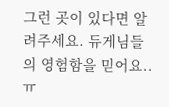그런 곳이 있다면 알려주세요. 듀게님들의 영험함을 믿어요..ㅠ